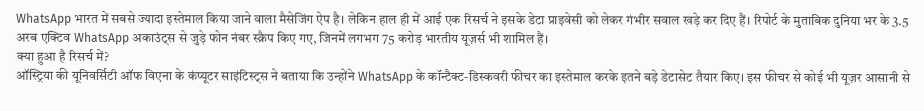WhatsApp भारत में सबसे ज्यादा इस्तेमाल किया जाने वाला मैसेजिंग ऐप है। लेकिन हाल ही में आई एक रिसर्च ने इसके डेटा प्राइवेसी को लेकर गंभीर सवाल खड़े कर दिए हैं। रिपोर्ट के मुताबिक दुनिया भर के 3.5 अरब एक्टिव WhatsApp अकाउंट्स से जुड़े फोन नंबर स्क्रैप किए गए, जिनमें लगभग 75 करोड़ भारतीय यूज़र्स भी शामिल हैं।
क्या हुआ है रिसर्च में?
ऑस्ट्रिया की यूनिवर्सिटी ऑफ विएना के कंप्यूटर साइंटिस्ट्स ने बताया कि उन्होंने WhatsApp के कॉन्टैक्ट-डिस्कवरी फीचर का इस्तेमाल करके इतने बड़े डेटासेट तैयार किए। इस फीचर से कोई भी यूज़र आसानी से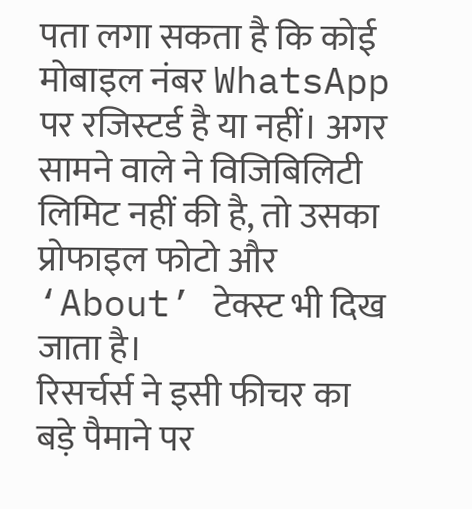पता लगा सकता है कि कोई मोबाइल नंबर WhatsApp पर रजिस्टर्ड है या नहीं। अगर सामने वाले ने विजिबिलिटी लिमिट नहीं की है, तो उसका प्रोफाइल फोटो और ‘About’ टेक्स्ट भी दिख जाता है।
रिसर्चर्स ने इसी फीचर का बड़े पैमाने पर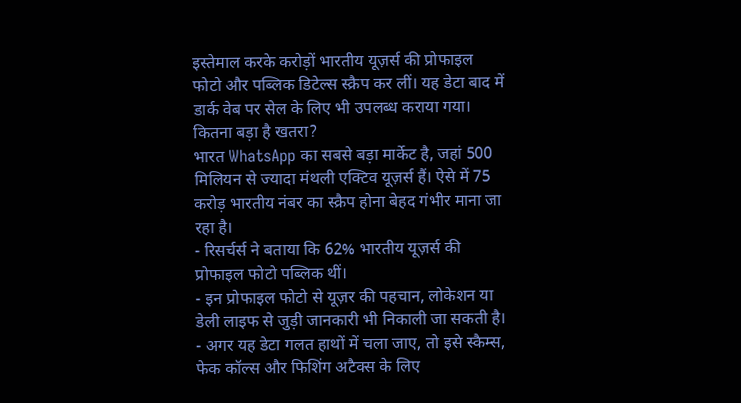इस्तेमाल करके करोड़ों भारतीय यूज़र्स की प्रोफाइल फोटो और पब्लिक डिटेल्स स्क्रैप कर लीं। यह डेटा बाद में डार्क वेब पर सेल के लिए भी उपलब्ध कराया गया।
कितना बड़ा है खतरा?
भारत WhatsApp का सबसे बड़ा मार्केट है, जहां 500 मिलियन से ज्यादा मंथली एक्टिव यूज़र्स हैं। ऐसे में 75 करोड़ भारतीय नंबर का स्क्रैप होना बेहद गंभीर माना जा रहा है।
- रिसर्चर्स ने बताया कि 62% भारतीय यूज़र्स की प्रोफाइल फोटो पब्लिक थीं।
- इन प्रोफाइल फोटो से यूज़र की पहचान, लोकेशन या डेली लाइफ से जुड़ी जानकारी भी निकाली जा सकती है।
- अगर यह डेटा गलत हाथों में चला जाए, तो इसे स्कैम्स, फेक कॉल्स और फिशिंग अटैक्स के लिए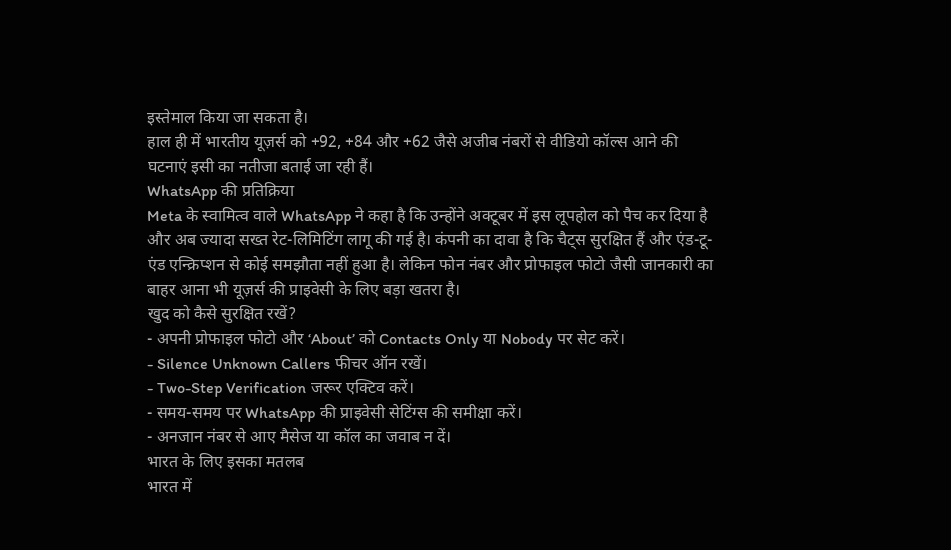इस्तेमाल किया जा सकता है।
हाल ही में भारतीय यूज़र्स को +92, +84 और +62 जैसे अजीब नंबरों से वीडियो कॉल्स आने की घटनाएं इसी का नतीजा बताई जा रही हैं।
WhatsApp की प्रतिक्रिया
Meta के स्वामित्व वाले WhatsApp ने कहा है कि उन्होंने अक्टूबर में इस लूपहोल को पैच कर दिया है और अब ज्यादा सख्त रेट-लिमिटिंग लागू की गई है। कंपनी का दावा है कि चैट्स सुरक्षित हैं और एंड-टू-एंड एन्क्रिप्शन से कोई समझौता नहीं हुआ है। लेकिन फोन नंबर और प्रोफाइल फोटो जैसी जानकारी का बाहर आना भी यूज़र्स की प्राइवेसी के लिए बड़ा खतरा है।
खुद को कैसे सुरक्षित रखें?
- अपनी प्रोफाइल फोटो और ‘About’ को Contacts Only या Nobody पर सेट करें।
- Silence Unknown Callers फीचर ऑन रखें।
- Two-Step Verification जरूर एक्टिव करें।
- समय-समय पर WhatsApp की प्राइवेसी सेटिंग्स की समीक्षा करें।
- अनजान नंबर से आए मैसेज या कॉल का जवाब न दें।
भारत के लिए इसका मतलब
भारत में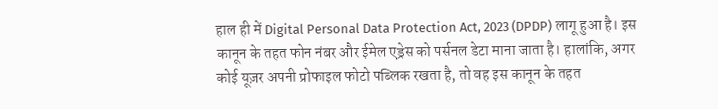हाल ही में Digital Personal Data Protection Act, 2023 (DPDP) लागू हुआ है। इस कानून के तहत फोन नंबर और ईमेल एड्रेस को पर्सनल डेटा माना जाता है। हालांकि, अगर कोई यूज़र अपनी प्रोफाइल फोटो पब्लिक रखता है, तो वह इस कानून के तहत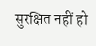सुरक्षित नहीं हो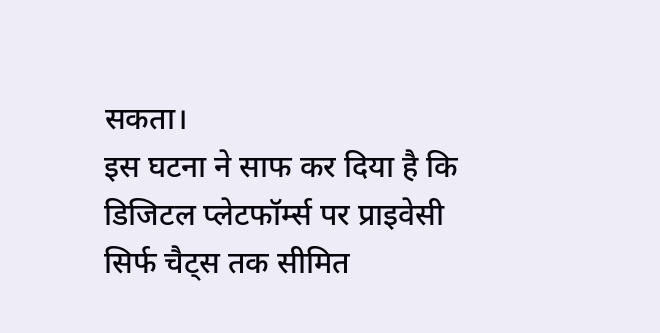सकता।
इस घटना ने साफ कर दिया है कि डिजिटल प्लेटफॉर्म्स पर प्राइवेसी सिर्फ चैट्स तक सीमित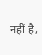नहीं है,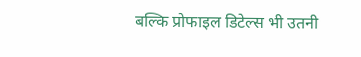बल्कि प्रोफाइल डिटेल्स भी उतनी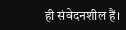ही संवेदनशील हैं।